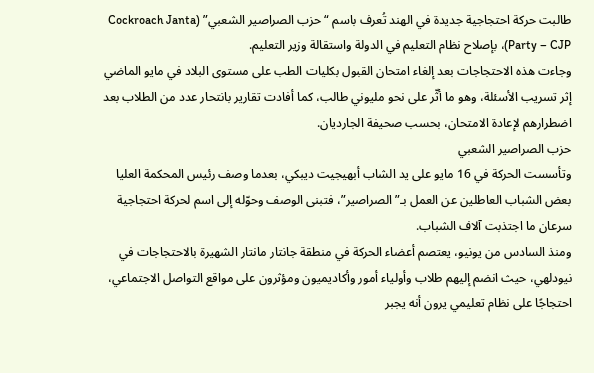طالبت حركة احتجاجية جديدة في الهند تُعرف باسم “حزب الصراصير الشعبي” (Cockroach Janta Party – CJP)، بإصلاح نظام التعليم في الدولة واستقالة وزير التعليم.
وجاءت هذه الاحتجاجات بعد إلغاء امتحان القبول بكليات الطب على مستوى البلاد في مايو الماضي إثر تسريب الأسئلة، وهو ما أثّر على نحو مليوني طالب، كما أفادت تقارير بانتحار عدد من الطلاب بعد اضطرارهم لإعادة الامتحان، بحسب صحيفة الجارديان.
حزب الصراصير الشعبي
وتأسست الحركة في 16 مايو على يد الشاب أبهيجيت ديبكي، بعدما وصف رئيس المحكمة العليا بعض الشباب العاطلين عن العمل بـ”الصراصير”، فتبنى الوصف وحوّله إلى اسم لحركة احتجاجية سرعان ما اجتذبت آلاف الشباب.
ومنذ السادس من يونيو، يعتصم أعضاء الحركة في منطقة جانتار مانتار الشهيرة بالاحتجاجات في نيودلهي، حيث انضم إليهم طلاب وأولياء أمور وأكاديميون ومؤثرون على مواقع التواصل الاجتماعي، احتجاجًا على نظام تعليمي يرون أنه يجبر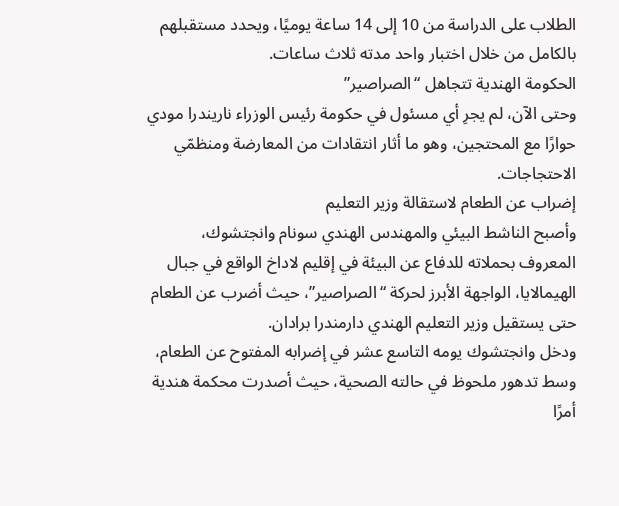الطلاب على الدراسة من 10 إلى 14 ساعة يوميًا، ويحدد مستقبلهم بالكامل من خلال اختبار واحد مدته ثلاث ساعات.
الحكومة الهندية تتجاهل “الصراصير”
وحتى الآن، لم يجرِ أي مسئول في حكومة رئيس الوزراء ناريندرا مودي حوارًا مع المحتجين، وهو ما أثار انتقادات من المعارضة ومنظمّي الاحتجاجات.
إضراب عن الطعام لاستقالة وزير التعليم
وأصبح الناشط البيئي والمهندس الهندي سونام وانجتشوك، المعروف بحملاته للدفاع عن البيئة في إقليم لاداخ الواقع في جبال الهيمالايا، الواجهة الأبرز لحركة “الصراصير”، حيث أضرب عن الطعام حتى يستقيل وزير التعليم الهندي دارمندرا برادان.
ودخل وانجتشوك يومه التاسع عشر في إضرابه المفتوح عن الطعام، وسط تدهور ملحوظ في حالته الصحية، حيث أصدرت محكمة هندية أمرًا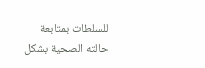للسلطات بمتابعة حالته الصحية بشكل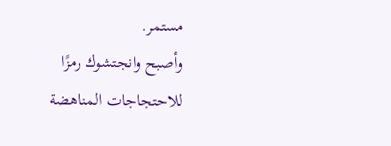مستمر.
وأصبح وانجتشوك رمزًا للاحتجاجات المناهضة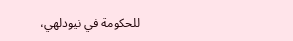للحكومة في نيودلهي،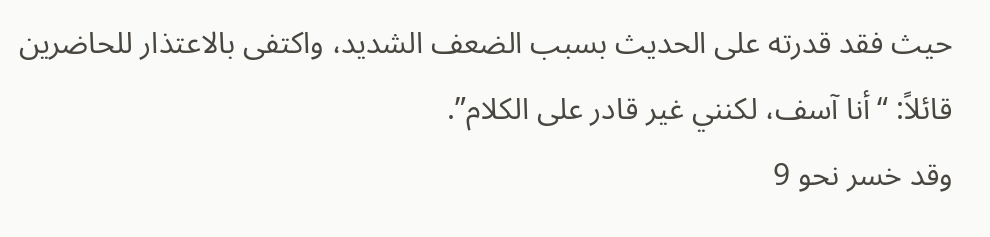حيث فقد قدرته على الحديث بسبب الضعف الشديد، واكتفى بالاعتذار للحاضرين قائلاً: “أنا آسف، لكنني غير قادر على الكلام”.
وقد خسر نحو 9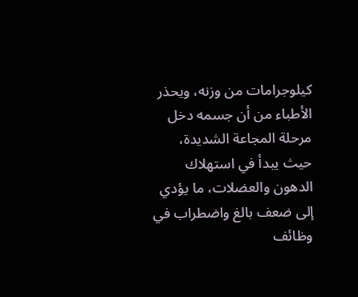كيلوجرامات من وزنه، ويحذر الأطباء من أن جسمه دخل مرحلة المجاعة الشديدة، حيث يبدأ في استهلاك الدهون والعضلات، ما يؤدي إلى ضعف بالغ واضطراب في وظائف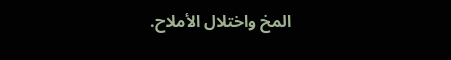المخ واختلال الأملاح.